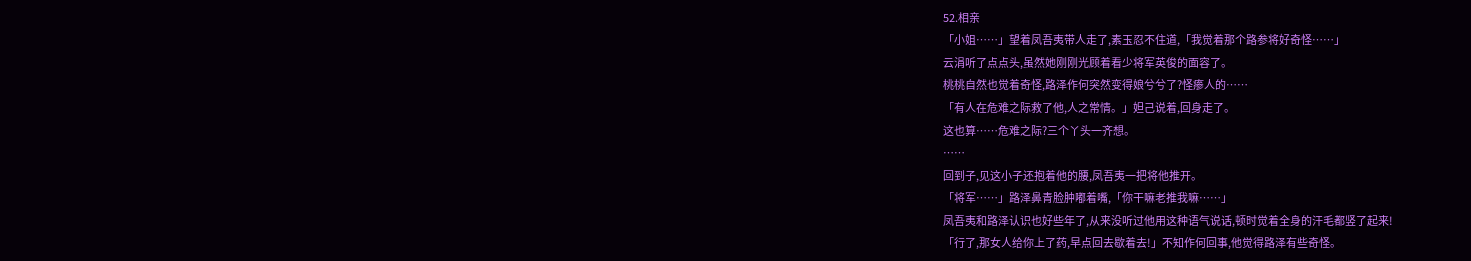52.相亲
「小姐……」望着凤吾夷带人走了,素玉忍不住道,「我觉着那个路参将好奇怪……」
云涓听了点点头,虽然她刚刚光顾着看少将军英俊的面容了。
桃桃自然也觉着奇怪,路泽作何突然变得娘兮兮了?怪瘆人的……
「有人在危难之际救了他,人之常情。」妲己说着,回身走了。
这也算……危难之际?三个丫头一齐想。
……
回到子,见这小子还抱着他的腰,凤吾夷一把将他推开。
「将军……」路泽鼻青脸肿嘟着嘴,「你干嘛老推我嘛……」
凤吾夷和路泽认识也好些年了,从来没听过他用这种语气说话,顿时觉着全身的汗毛都竖了起来!
「行了,那女人给你上了药,早点回去歇着去!」不知作何回事,他觉得路泽有些奇怪。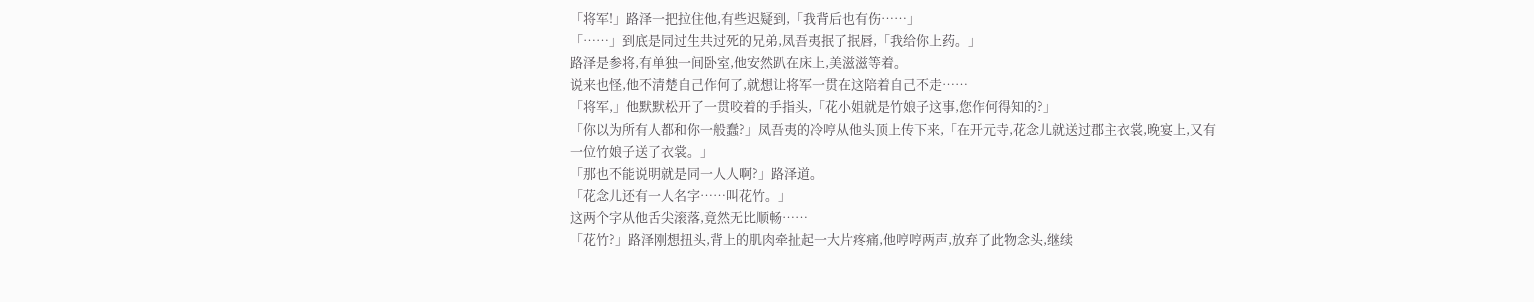「将军!」路泽一把拉住他,有些迟疑到,「我背后也有伤……」
「……」到底是同过生共过死的兄弟,凤吾夷抿了抿唇,「我给你上药。」
路泽是参将,有单独一间卧室,他安然趴在床上,美滋滋等着。
说来也怪,他不清楚自己作何了,就想让将军一贯在这陪着自己不走……
「将军,」他默默松开了一贯咬着的手指头,「花小姐就是竹娘子这事,您作何得知的?」
「你以为所有人都和你一般蠢?」凤吾夷的冷哼从他头顶上传下来,「在开元寺,花念儿就送过郡主衣裳,晚宴上,又有一位竹娘子送了衣裳。」
「那也不能说明就是同一人人啊?」路泽道。
「花念儿还有一人名字……叫花竹。」
这两个字从他舌尖滚落,竟然无比顺畅……
「花竹?」路泽刚想扭头,背上的肌肉牵扯起一大片疼痛,他哼哼两声,放弃了此物念头,继续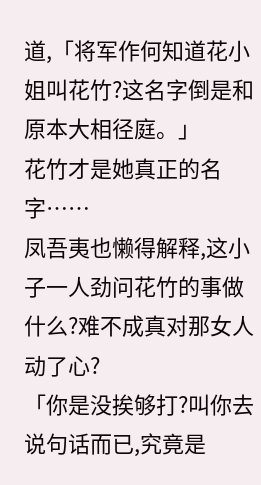道,「将军作何知道花小姐叫花竹?这名字倒是和原本大相径庭。」
花竹才是她真正的名字……
凤吾夷也懒得解释,这小子一人劲问花竹的事做什么?难不成真对那女人动了心?
「你是没挨够打?叫你去说句话而已,究竟是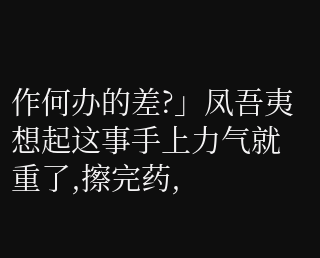作何办的差?」凤吾夷想起这事手上力气就重了,擦完药,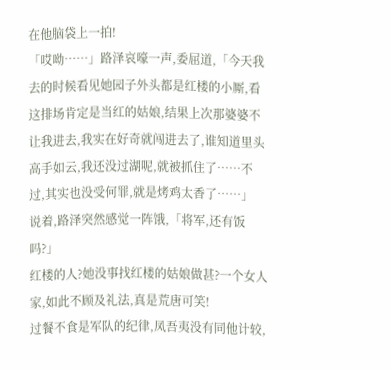在他脑袋上一拍!
「哎呦……」路泽哀嚎一声,委屈道,「今天我去的时候看见她园子外头都是红楼的小厮,看这排场肯定是当红的姑娘,结果上次那婆婆不让我进去,我实在好奇就闯进去了,谁知道里头高手如云,我还没过湖呢,就被抓住了……不过,其实也没受何罪,就是烤鸡太香了……」
说着,路泽突然感觉一阵饿,「将军,还有饭吗?」
红楼的人?她没事找红楼的姑娘做甚?一个女人家,如此不顾及礼法,真是荒唐可笑!
过餐不食是军队的纪律,凤吾夷没有同他计较,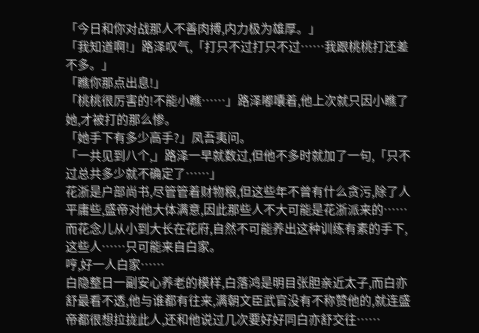「今日和你对战那人不善肉搏,内力极为雄厚。」
「我知道啊!」路泽叹气,「打只不过打只不过……我跟桃桃打还差不多。」
「瞧你那点出息!」
「桃桃很厉害的!不能小瞧……」路泽嘟囔着,他上次就只因小瞧了她,才被打的那么惨。
「她手下有多少高手?」凤吾夷问。
「一共见到八个,」路泽一早就数过,但他不多时就加了一句,「只不过总共多少就不确定了……」
花浙是户部尚书,尽管管着财物粮,但这些年不曾有什么贪污,除了人平庸些,盛帝对他大体满意,因此那些人不大可能是花浙派来的……
而花念儿从小到大长在花府,自然不可能养出这种训练有素的手下,这些人……只可能来自白家。
哼,好一人白家……
白隐整日一副安心养老的模样,白落鸿是明目张胆亲近太子,而白亦舒最看不透,他与谁都有往来,满朝文臣武官没有不称赞他的,就连盛帝都很想拉拢此人,还和他说过几次要好好同白亦舒交往……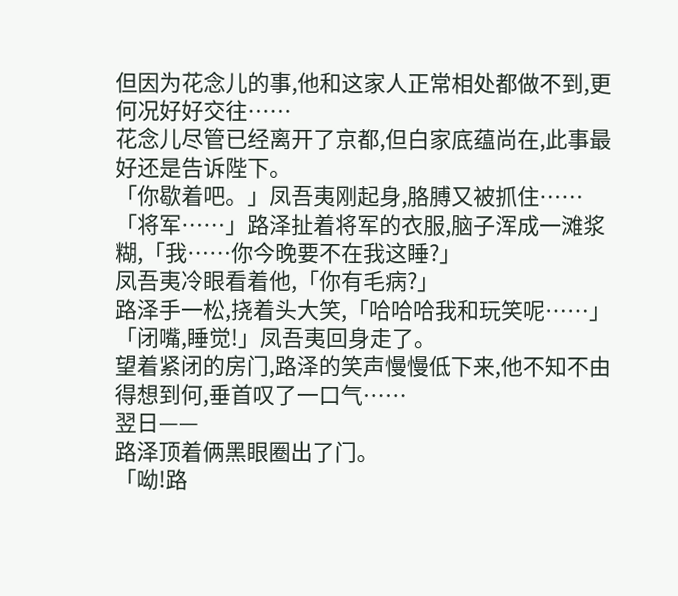但因为花念儿的事,他和这家人正常相处都做不到,更何况好好交往……
花念儿尽管已经离开了京都,但白家底蕴尚在,此事最好还是告诉陛下。
「你歇着吧。」凤吾夷刚起身,胳膊又被抓住……
「将军……」路泽扯着将军的衣服,脑子浑成一滩浆糊,「我……你今晚要不在我这睡?」
凤吾夷冷眼看着他,「你有毛病?」
路泽手一松,挠着头大笑,「哈哈哈我和玩笑呢……」
「闭嘴,睡觉!」凤吾夷回身走了。
望着紧闭的房门,路泽的笑声慢慢低下来,他不知不由得想到何,垂首叹了一口气……
翌日——
路泽顶着俩黑眼圈出了门。
「呦!路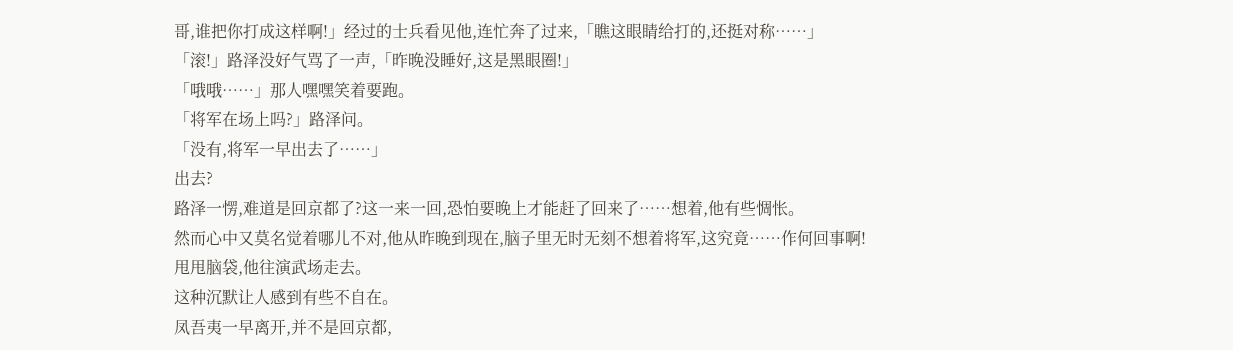哥,谁把你打成这样啊!」经过的士兵看见他,连忙奔了过来,「瞧这眼睛给打的,还挺对称……」
「滚!」路泽没好气骂了一声,「昨晚没睡好,这是黑眼圈!」
「哦哦……」那人嘿嘿笑着要跑。
「将军在场上吗?」路泽问。
「没有,将军一早出去了……」
出去?
路泽一愣,难道是回京都了?这一来一回,恐怕要晚上才能赶了回来了……想着,他有些惆怅。
然而心中又莫名觉着哪儿不对,他从昨晚到现在,脑子里无时无刻不想着将军,这究竟……作何回事啊!
甩甩脑袋,他往演武场走去。
这种沉默让人感到有些不自在。
凤吾夷一早离开,并不是回京都,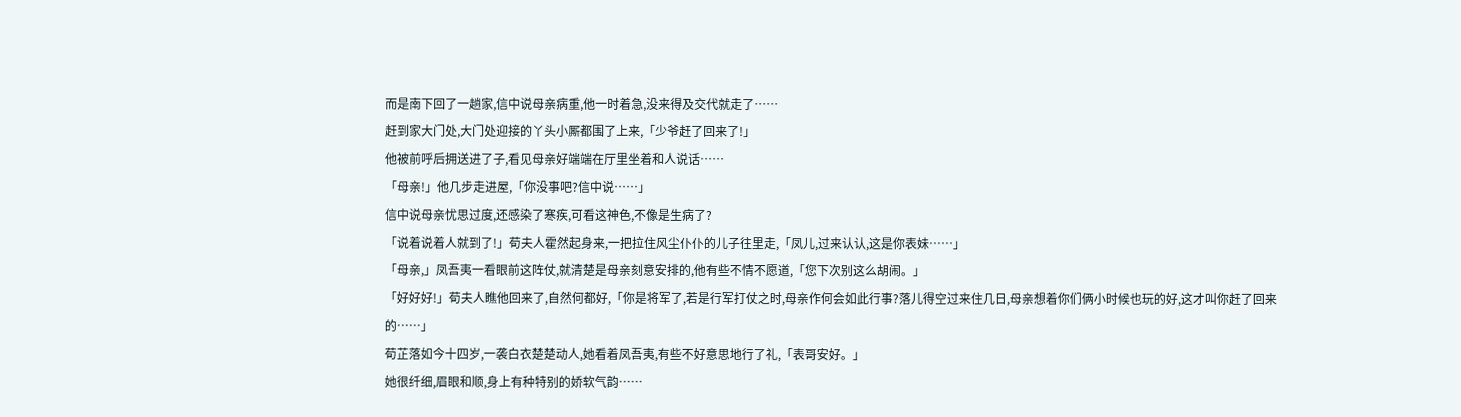而是南下回了一趟家,信中说母亲病重,他一时着急,没来得及交代就走了……
赶到家大门处,大门处迎接的丫头小厮都围了上来,「少爷赶了回来了!」
他被前呼后拥送进了子,看见母亲好端端在厅里坐着和人说话……
「母亲!」他几步走进屋,「你没事吧?信中说……」
信中说母亲忧思过度,还感染了寒疾,可看这神色,不像是生病了?
「说着说着人就到了!」荀夫人霍然起身来,一把拉住风尘仆仆的儿子往里走,「凤儿,过来认认,这是你表妹……」
「母亲,」凤吾夷一看眼前这阵仗,就清楚是母亲刻意安排的,他有些不情不愿道,「您下次别这么胡闹。」
「好好好!」荀夫人瞧他回来了,自然何都好,「你是将军了,若是行军打仗之时,母亲作何会如此行事?落儿得空过来住几日,母亲想着你们俩小时候也玩的好,这才叫你赶了回来的……」
荀芷落如今十四岁,一袭白衣楚楚动人,她看着凤吾夷,有些不好意思地行了礼,「表哥安好。」
她很纤细,眉眼和顺,身上有种特别的娇软气韵……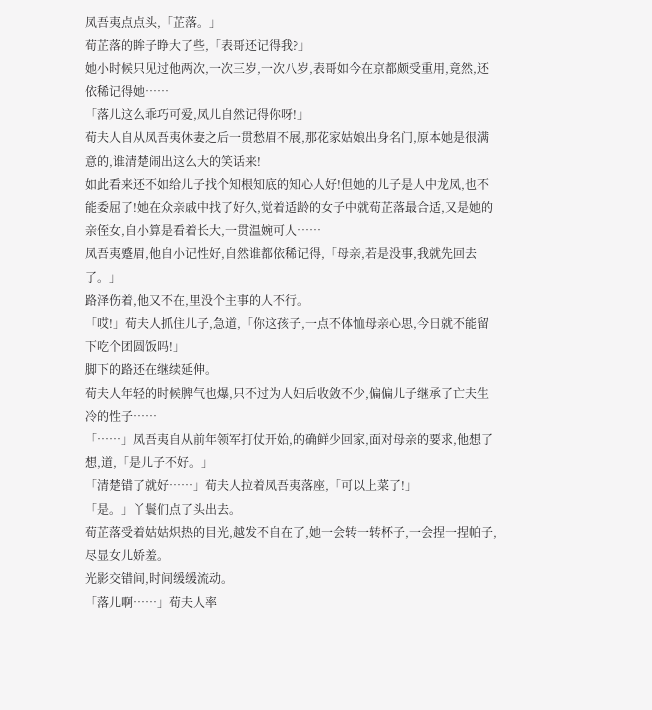凤吾夷点点头,「芷落。」
荀芷落的眸子睁大了些,「表哥还记得我?」
她小时候只见过他两次,一次三岁,一次八岁,表哥如今在京都颇受重用,竟然,还依稀记得她……
「落儿这么乖巧可爱,凤儿自然记得你呀!」
荀夫人自从凤吾夷休妻之后一贯愁眉不展,那花家姑娘出身名门,原本她是很满意的,谁清楚闹出这么大的笑话来!
如此看来还不如给儿子找个知根知底的知心人好!但她的儿子是人中龙凤,也不能委屈了!她在众亲戚中找了好久,觉着适龄的女子中就荀芷落最合适,又是她的亲侄女,自小算是看着长大,一贯温婉可人……
凤吾夷蹙眉,他自小记性好,自然谁都依稀记得,「母亲,若是没事,我就先回去了。」
路泽伤着,他又不在,里没个主事的人不行。
「哎!」荀夫人抓住儿子,急道,「你这孩子,一点不体恤母亲心思,今日就不能留下吃个团圆饭吗!」
脚下的路还在继续延伸。
荀夫人年轻的时候脾气也爆,只不过为人妇后收敛不少,偏偏儿子继承了亡夫生冷的性子……
「……」凤吾夷自从前年领军打仗开始,的确鲜少回家,面对母亲的要求,他想了想,道,「是儿子不好。」
「清楚错了就好……」荀夫人拉着凤吾夷落座,「可以上菜了!」
「是。」丫鬟们点了头出去。
荀芷落受着姑姑炽热的目光,越发不自在了,她一会转一转杯子,一会捏一捏帕子,尽显女儿娇羞。
光影交错间,时间缓缓流动。
「落儿啊……」荀夫人率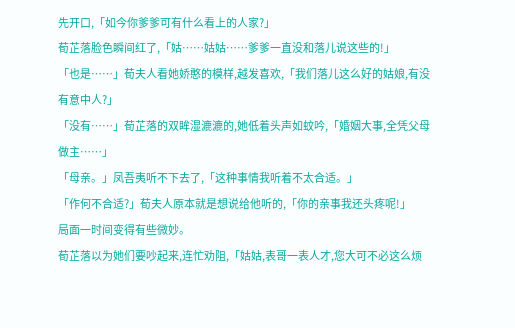先开口,「如今你爹爹可有什么看上的人家?」
荀芷落脸色瞬间红了,「姑……姑姑……爹爹一直没和落儿说这些的!」
「也是……」荀夫人看她娇憨的模样,越发喜欢,「我们落儿这么好的姑娘,有没有意中人?」
「没有……」荀芷落的双眸湿漉漉的,她低着头声如蚊吟,「婚姻大事,全凭父母做主……」
「母亲。」凤吾夷听不下去了,「这种事情我听着不太合适。」
「作何不合适?」荀夫人原本就是想说给他听的,「你的亲事我还头疼呢!」
局面一时间变得有些微妙。
荀芷落以为她们要吵起来,连忙劝阻,「姑姑,表哥一表人才,您大可不必这么烦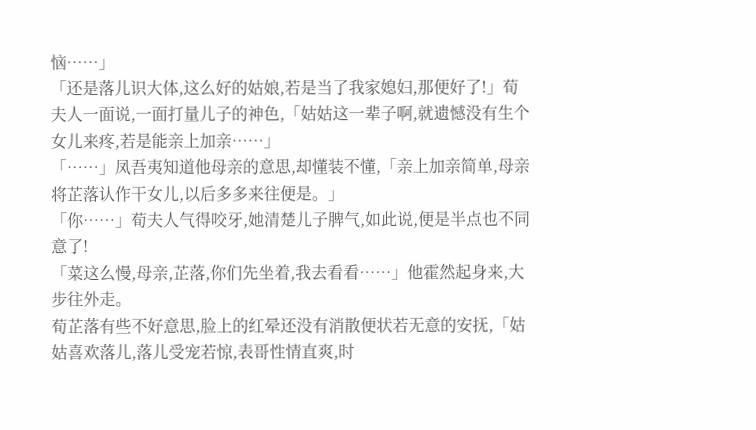恼……」
「还是落儿识大体,这么好的姑娘,若是当了我家媳妇,那便好了!」荀夫人一面说,一面打量儿子的神色,「姑姑这一辈子啊,就遗憾没有生个女儿来疼,若是能亲上加亲……」
「……」凤吾夷知道他母亲的意思,却懂装不懂,「亲上加亲简单,母亲将芷落认作干女儿,以后多多来往便是。」
「你……」荀夫人气得咬牙,她清楚儿子脾气,如此说,便是半点也不同意了!
「菜这么慢,母亲,芷落,你们先坐着,我去看看……」他霍然起身来,大步往外走。
荀芷落有些不好意思,脸上的红晕还没有消散便状若无意的安抚,「姑姑喜欢落儿,落儿受宠若惊,表哥性情直爽,时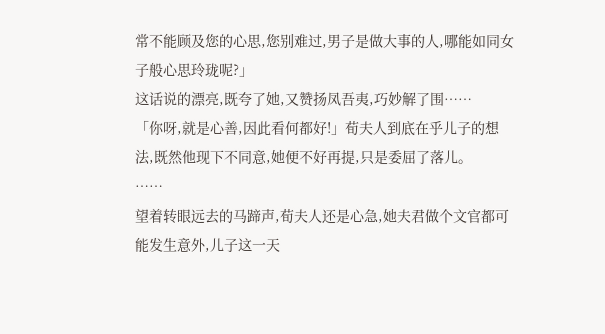常不能顾及您的心思,您别难过,男子是做大事的人,哪能如同女子般心思玲珑呢?」
这话说的漂亮,既夸了她,又赞扬凤吾夷,巧妙解了围……
「你呀,就是心善,因此看何都好!」荀夫人到底在乎儿子的想法,既然他现下不同意,她便不好再提,只是委屈了落儿。
……
望着转眼远去的马蹄声,荀夫人还是心急,她夫君做个文官都可能发生意外,儿子这一天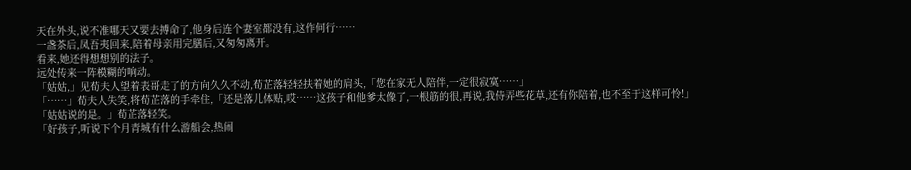天在外头,说不准哪天又要去搏命了,他身后连个妻室都没有,这作何行……
一盏茶后,凤吾夷回来,陪着母亲用完膳后,又匆匆离开。
看来,她还得想想别的法子。
远处传来一阵模糊的响动。
「姑姑,」见荀夫人望着表哥走了的方向久久不动,荀芷落轻轻扶着她的肩头,「您在家无人陪伴,一定很寂寞……」
「……」荀夫人失笑,将荀芷落的手牵住,「还是落儿体贴,哎……这孩子和他爹太像了,一根筋的很,再说,我侍弄些花草,还有你陪着,也不至于这样可怜!」
「姑姑说的是。」荀芷落轻笑。
「好孩子,听说下个月青城有什么游船会,热闹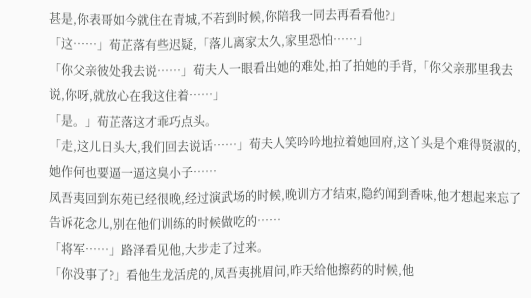甚是,你表哥如今就住在青城,不若到时候,你陪我一同去再看看他?」
「这……」荀芷落有些迟疑,「落儿离家太久,家里恐怕……」
「你父亲彼处我去说……」荀夫人一眼看出她的难处,拍了拍她的手背,「你父亲那里我去说,你呀,就放心在我这住着……」
「是。」荀芷落这才乖巧点头。
「走,这儿日头大,我们回去说话……」荀夫人笑吟吟地拉着她回府,这丫头是个难得贤淑的,她作何也要逼一逼这臭小子……
凤吾夷回到东苑已经很晚,经过演武场的时候,晚训方才结束,隐约闻到香味,他才想起来忘了告诉花念儿,别在他们训练的时候做吃的……
「将军……」路泽看见他,大步走了过来。
「你没事了?」看他生龙活虎的,凤吾夷挑眉问,昨天给他擦药的时候,他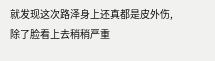就发现这次路泽身上还真都是皮外伤,除了脸看上去稍稍严重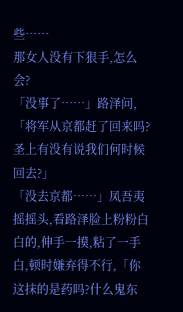些……
那女人没有下狠手,怎么会?
「没事了……」路泽问,「将军从京都赶了回来吗?圣上有没有说我们何时候回去?」
「没去京都……」凤吾夷摇摇头,看路泽脸上粉粉白白的,伸手一摸,粘了一手白,顿时嫌弃得不行,「你这抹的是药吗?什么鬼东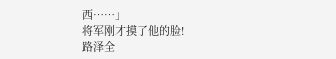西……」
将军刚才摸了他的脸!
路泽全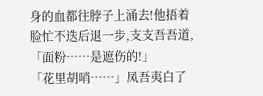身的血都往脖子上涌去!他捂着脸忙不迭后退一步,支支吾吾道,「面粉……是遮伤的!」
「花里胡哨……」凤吾夷白了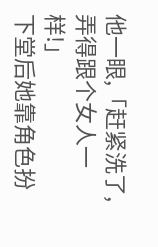他一眼,「赶紧洗了,弄得跟个女人一样!」
下堂后她靠角色扮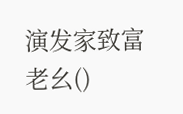演发家致富 老幺()